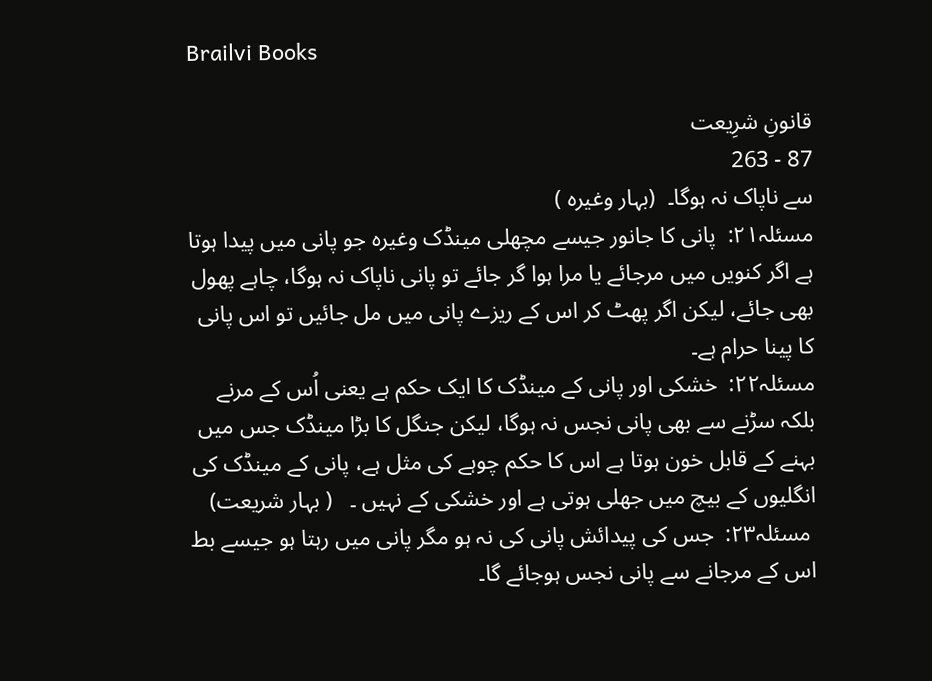Brailvi Books

قانونِ شرِیعت
87 - 263
سے ناپاک نہ ہوگا۔  (بہار وغیرہ )
مسئلہ۲۱:  پانی کا جانور جیسے مچھلی مینڈک وغیرہ جو پانی میں پیدا ہوتا ہے اگر کنویں میں مرجائے یا مرا ہوا گر جائے تو پانی ناپاک نہ ہوگا، چاہے پھول بھی جائے، لیکن اگر پھٹ کر اس کے ریزے پانی میں مل جائیں تو اس پانی کا پینا حرام ہے۔
مسئلہ۲۲:  خشکی اور پانی کے مینڈک کا ایک حکم ہے یعنی اُس کے مرنے بلکہ سڑنے سے بھی پانی نجس نہ ہوگا، لیکن جنگل کا بڑا مینڈک جس میں بہنے کے قابل خون ہوتا ہے اس کا حکم چوہے کی مثل ہے، پانی کے مینڈک کی انگلیوں کے بیچ میں جھلی ہوتی ہے اور خشکی کے نہیں ۔   ( بہار شریعت)
 مسئلہ۲۳:  جس کی پیدائش پانی کی نہ ہو مگر پانی میں رہتا ہو جیسے بط اس کے مرجانے سے پانی نجس ہوجائے گا۔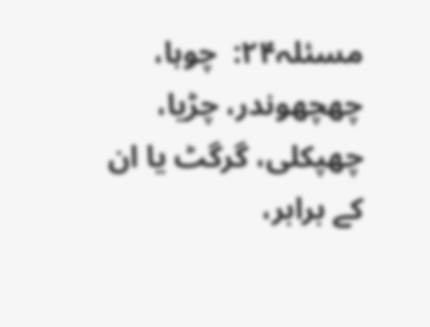مسئلہ۲۴:  چوہا، چھچھوندر، چڑیا، چھپکلی، گرگٹ یا ان کے برابر،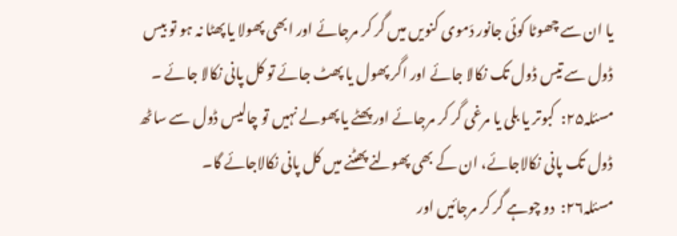یا ان سے چھوٹا کوئی جانور دَموی کنویں میں گر کر مرجائے اور ابھی پھولا یا پھٹا نہ ہو تو بیس ڈول سے تیس ڈول تک نکالا جائے اور اگر پھول یا پھٹ جائے تو کل پانی نکالا جائے ۔
مسئلہ۲۵:  کبوتر یا بلی یا مرغی گر کر مرجائے اور پھٹے یا پھولے نہیں تو چالیس ڈول سے ساٹھ ڈول تک پانی نکالاجائے، ان کے بھی پھولنے پھٹنے میں کل پانی نکالاجائے گا۔
مسئلہ۲۶:  دو چوہے گر کر مرجائیں اور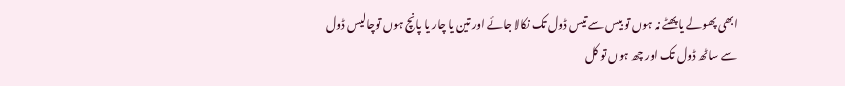ابھی پھولے یا پھٹے نہ ہوں تو بیس سے تیس ڈول تک نکالا جائے اور تین یا چار یا پانچ ہوں توچالیس ڈول سے ساٹھ ڈول تک اور چھ ہوں تو کل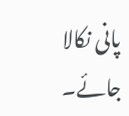پانی نکالا جائے۔